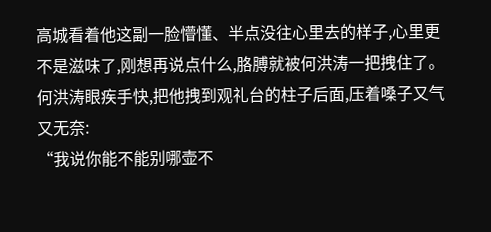高城看着他这副一脸懵懂、半点没往心里去的样子,心里更不是滋味了,刚想再说点什么,胳膊就被何洪涛一把拽住了。
何洪涛眼疾手快,把他拽到观礼台的柱子后面,压着嗓子又气又无奈:
“我说你能不能别哪壶不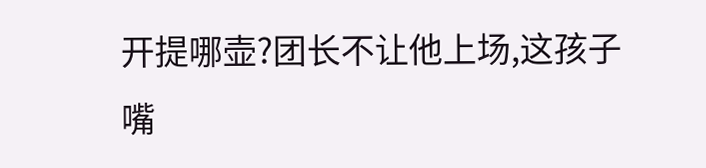开提哪壶?团长不让他上场,这孩子嘴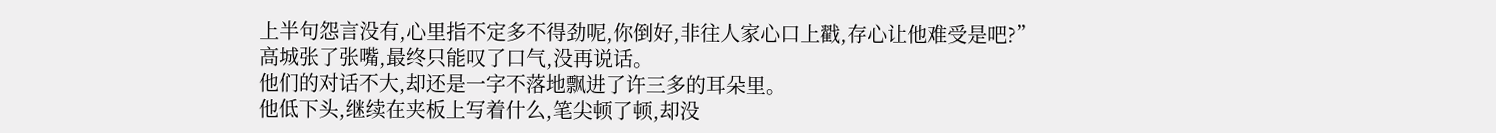上半句怨言没有,心里指不定多不得劲呢,你倒好,非往人家心口上戳,存心让他难受是吧?”
高城张了张嘴,最终只能叹了口气,没再说话。
他们的对话不大,却还是一字不落地飘进了许三多的耳朵里。
他低下头,继续在夹板上写着什么,笔尖顿了顿,却没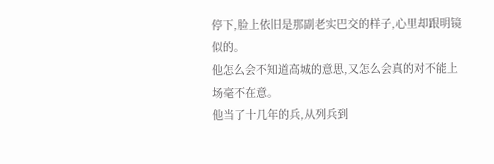停下,脸上依旧是那副老实巴交的样子,心里却跟明镜似的。
他怎么会不知道高城的意思,又怎么会真的对不能上场毫不在意。
他当了十几年的兵,从列兵到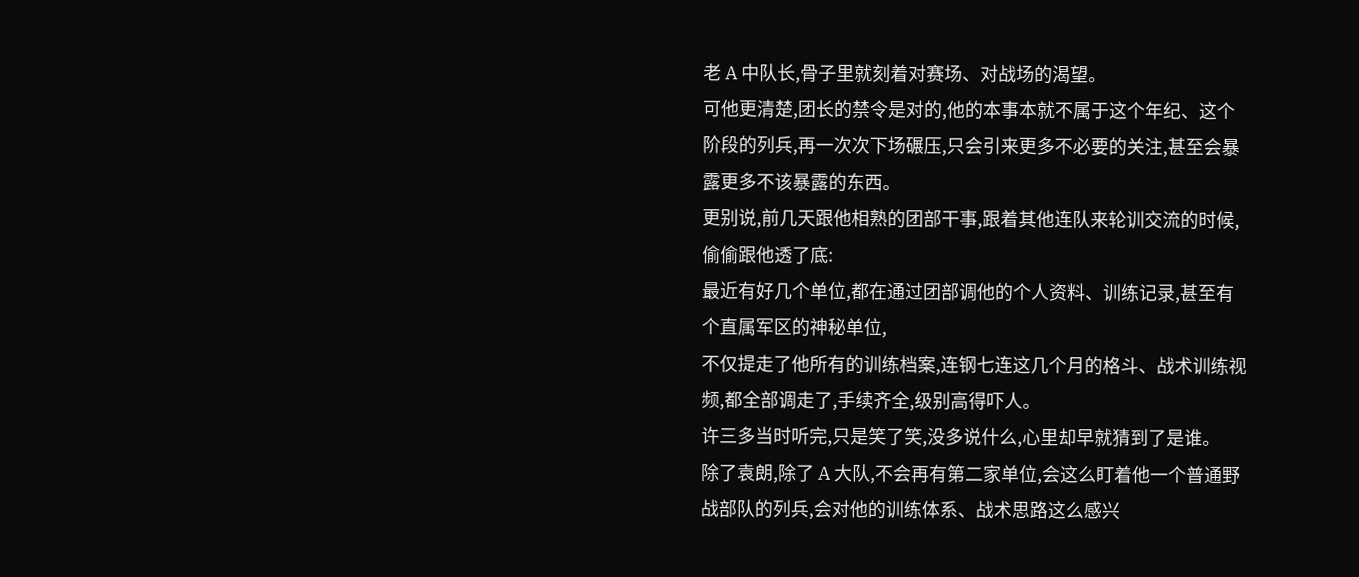老 A 中队长,骨子里就刻着对赛场、对战场的渴望。
可他更清楚,团长的禁令是对的,他的本事本就不属于这个年纪、这个阶段的列兵,再一次次下场碾压,只会引来更多不必要的关注,甚至会暴露更多不该暴露的东西。
更别说,前几天跟他相熟的团部干事,跟着其他连队来轮训交流的时候,偷偷跟他透了底:
最近有好几个单位,都在通过团部调他的个人资料、训练记录,甚至有个直属军区的神秘单位,
不仅提走了他所有的训练档案,连钢七连这几个月的格斗、战术训练视频,都全部调走了,手续齐全,级别高得吓人。
许三多当时听完,只是笑了笑,没多说什么,心里却早就猜到了是谁。
除了袁朗,除了 A 大队,不会再有第二家单位,会这么盯着他一个普通野战部队的列兵,会对他的训练体系、战术思路这么感兴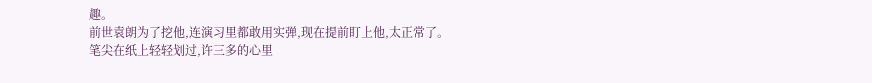趣。
前世袁朗为了挖他,连演习里都敢用实弹,现在提前盯上他,太正常了。
笔尖在纸上轻轻划过,许三多的心里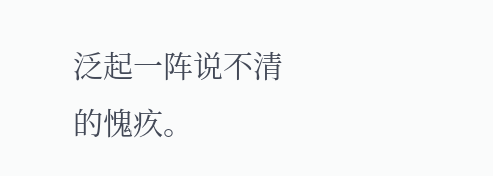泛起一阵说不清的愧疚。